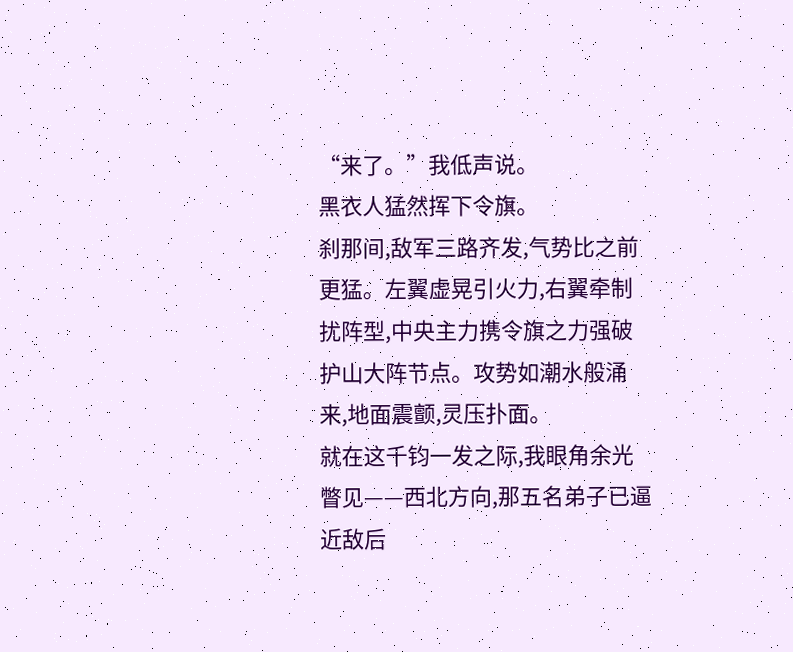“来了。”我低声说。
黑衣人猛然挥下令旗。
刹那间,敌军三路齐发,气势比之前更猛。左翼虚晃引火力,右翼牵制扰阵型,中央主力携令旗之力强破护山大阵节点。攻势如潮水般涌来,地面震颤,灵压扑面。
就在这千钧一发之际,我眼角余光瞥见——西北方向,那五名弟子已逼近敌后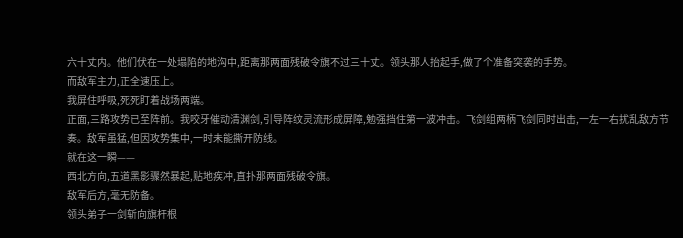六十丈内。他们伏在一处塌陷的地沟中,距离那两面残破令旗不过三十丈。领头那人抬起手,做了个准备突袭的手势。
而敌军主力,正全速压上。
我屏住呼吸,死死盯着战场两端。
正面,三路攻势已至阵前。我咬牙催动清渊剑,引导阵纹灵流形成屏障,勉强挡住第一波冲击。飞剑组两柄飞剑同时出击,一左一右扰乱敌方节奏。敌军虽猛,但因攻势集中,一时未能撕开防线。
就在这一瞬——
西北方向,五道黑影骤然暴起,贴地疾冲,直扑那两面残破令旗。
敌军后方,毫无防备。
领头弟子一剑斩向旗杆根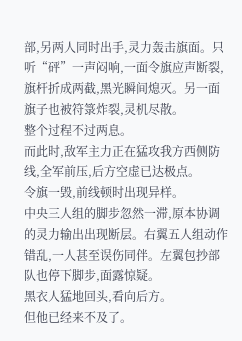部,另两人同时出手,灵力轰击旗面。只听“砰”一声闷响,一面令旗应声断裂,旗杆折成两截,黑光瞬间熄灭。另一面旗子也被符箓炸裂,灵机尽散。
整个过程不过两息。
而此时,敌军主力正在猛攻我方西侧防线,全军前压,后方空虚已达极点。
令旗一毁,前线顿时出现异样。
中央三人组的脚步忽然一滞,原本协调的灵力输出出现断层。右翼五人组动作错乱,一人甚至误伤同伴。左翼包抄部队也停下脚步,面露惊疑。
黑衣人猛地回头,看向后方。
但他已经来不及了。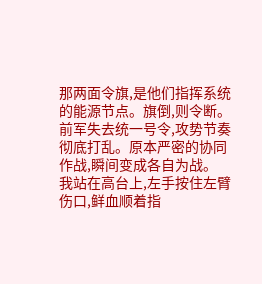那两面令旗,是他们指挥系统的能源节点。旗倒,则令断。
前军失去统一号令,攻势节奏彻底打乱。原本严密的协同作战,瞬间变成各自为战。
我站在高台上,左手按住左臂伤口,鲜血顺着指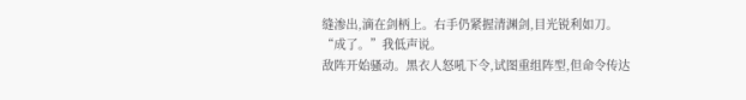缝渗出,滴在剑柄上。右手仍紧握清渊剑,目光锐利如刀。
“成了。”我低声说。
敌阵开始骚动。黑衣人怒吼下令,试图重组阵型,但命令传达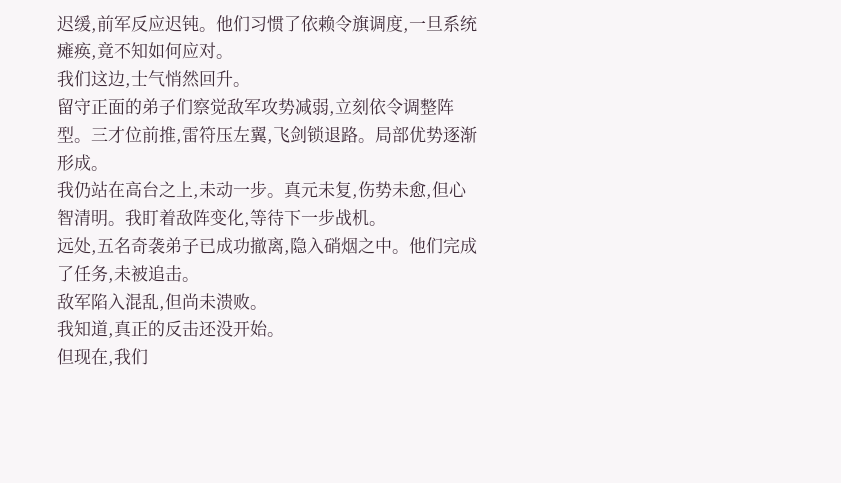迟缓,前军反应迟钝。他们习惯了依赖令旗调度,一旦系统瘫痪,竟不知如何应对。
我们这边,士气悄然回升。
留守正面的弟子们察觉敌军攻势减弱,立刻依令调整阵型。三才位前推,雷符压左翼,飞剑锁退路。局部优势逐渐形成。
我仍站在高台之上,未动一步。真元未复,伤势未愈,但心智清明。我盯着敌阵变化,等待下一步战机。
远处,五名奇袭弟子已成功撤离,隐入硝烟之中。他们完成了任务,未被追击。
敌军陷入混乱,但尚未溃败。
我知道,真正的反击还没开始。
但现在,我们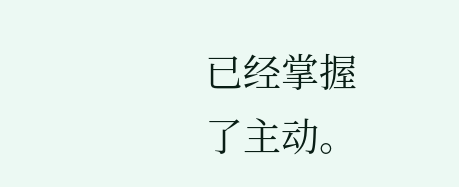已经掌握了主动。